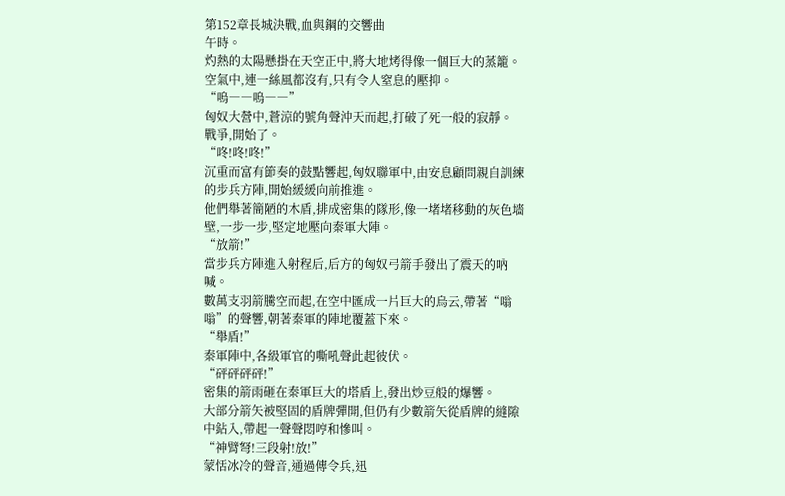第152章長城決戰,血與鋼的交響曲
午時。
灼熱的太陽懸掛在天空正中,將大地烤得像一個巨大的蒸籠。空氣中,連一絲風都沒有,只有令人窒息的壓抑。
“嗚――嗚――”
匈奴大營中,蒼涼的號角聲沖天而起,打破了死一般的寂靜。
戰爭,開始了。
“咚!咚!咚!”
沉重而富有節奏的鼓點響起,匈奴聯軍中,由安息顧問親自訓練的步兵方陣,開始緩緩向前推進。
他們舉著簡陋的木盾,排成密集的隊形,像一堵堵移動的灰色墻壁,一步一步,堅定地壓向秦軍大陣。
“放箭!”
當步兵方陣進入射程后,后方的匈奴弓箭手發出了震天的吶喊。
數萬支羽箭騰空而起,在空中匯成一片巨大的烏云,帶著“嗡嗡”的聲響,朝著秦軍的陣地覆蓋下來。
“舉盾!”
秦軍陣中,各級軍官的嘶吼聲此起彼伏。
“砰砰砰砰!”
密集的箭雨砸在秦軍巨大的塔盾上,發出炒豆般的爆響。
大部分箭矢被堅固的盾牌彈開,但仍有少數箭矢從盾牌的縫隙中鉆入,帶起一聲聲悶哼和慘叫。
“神臂弩!三段射!放!”
蒙恬冰冷的聲音,通過傳令兵,迅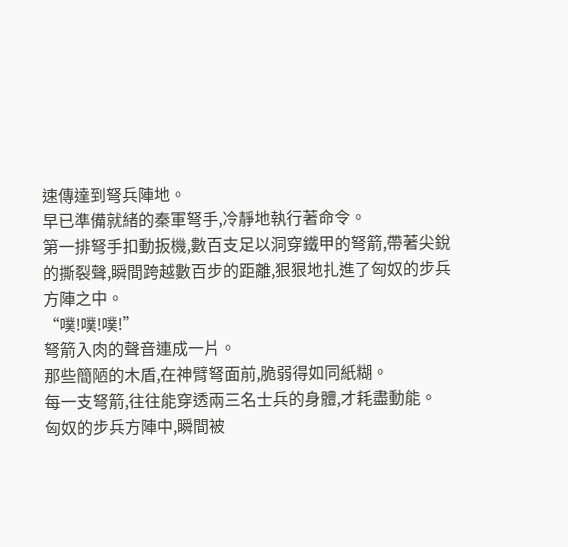速傳達到弩兵陣地。
早已準備就緒的秦軍弩手,冷靜地執行著命令。
第一排弩手扣動扳機,數百支足以洞穿鐵甲的弩箭,帶著尖銳的撕裂聲,瞬間跨越數百步的距離,狠狠地扎進了匈奴的步兵方陣之中。
“噗!噗!噗!”
弩箭入肉的聲音連成一片。
那些簡陋的木盾,在神臂弩面前,脆弱得如同紙糊。
每一支弩箭,往往能穿透兩三名士兵的身體,才耗盡動能。
匈奴的步兵方陣中,瞬間被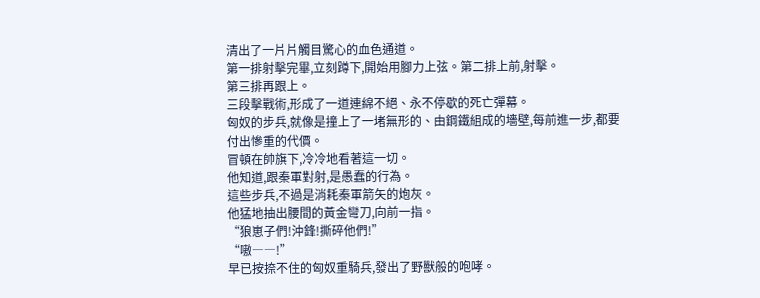清出了一片片觸目驚心的血色通道。
第一排射擊完畢,立刻蹲下,開始用腳力上弦。第二排上前,射擊。
第三排再跟上。
三段擊戰術,形成了一道連綿不絕、永不停歇的死亡彈幕。
匈奴的步兵,就像是撞上了一堵無形的、由鋼鐵組成的墻壁,每前進一步,都要付出慘重的代價。
冒頓在帥旗下,冷冷地看著這一切。
他知道,跟秦軍對射,是愚蠢的行為。
這些步兵,不過是消耗秦軍箭矢的炮灰。
他猛地抽出腰間的黃金彎刀,向前一指。
“狼崽子們!沖鋒!撕碎他們!”
“嗷――!”
早已按捺不住的匈奴重騎兵,發出了野獸般的咆哮。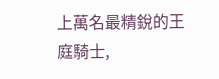上萬名最精銳的王庭騎士,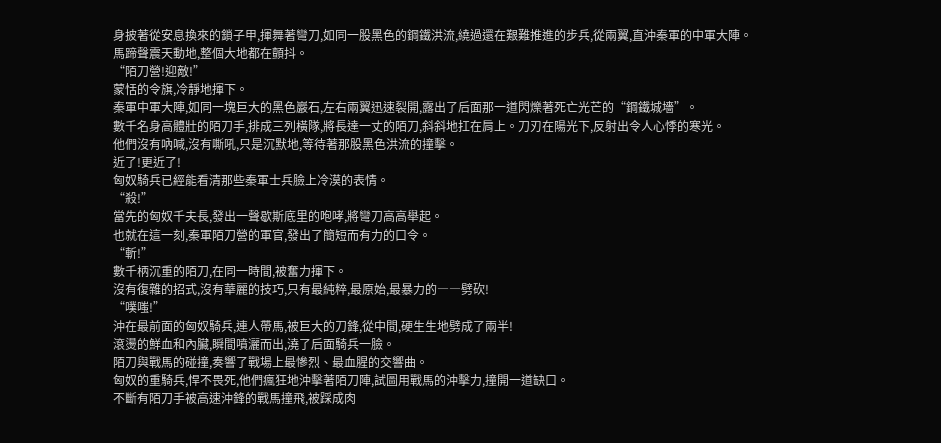身披著從安息換來的鎖子甲,揮舞著彎刀,如同一股黑色的鋼鐵洪流,繞過還在艱難推進的步兵,從兩翼,直沖秦軍的中軍大陣。
馬蹄聲震天動地,整個大地都在顫抖。
“陌刀營!迎敵!”
蒙恬的令旗,冷靜地揮下。
秦軍中軍大陣,如同一塊巨大的黑色巖石,左右兩翼迅速裂開,露出了后面那一道閃爍著死亡光芒的“鋼鐵城墻”。
數千名身高體壯的陌刀手,排成三列橫隊,將長達一丈的陌刀,斜斜地扛在肩上。刀刃在陽光下,反射出令人心悸的寒光。
他們沒有吶喊,沒有嘶吼,只是沉默地,等待著那股黑色洪流的撞擊。
近了!更近了!
匈奴騎兵已經能看清那些秦軍士兵臉上冷漠的表情。
“殺!”
當先的匈奴千夫長,發出一聲歇斯底里的咆哮,將彎刀高高舉起。
也就在這一刻,秦軍陌刀營的軍官,發出了簡短而有力的口令。
“斬!”
數千柄沉重的陌刀,在同一時間,被奮力揮下。
沒有復雜的招式,沒有華麗的技巧,只有最純粹,最原始,最暴力的――劈砍!
“噗嗤!”
沖在最前面的匈奴騎兵,連人帶馬,被巨大的刀鋒,從中間,硬生生地劈成了兩半!
滾燙的鮮血和內臟,瞬間噴灑而出,澆了后面騎兵一臉。
陌刀與戰馬的碰撞,奏響了戰場上最慘烈、最血腥的交響曲。
匈奴的重騎兵,悍不畏死,他們瘋狂地沖擊著陌刀陣,試圖用戰馬的沖擊力,撞開一道缺口。
不斷有陌刀手被高速沖鋒的戰馬撞飛,被踩成肉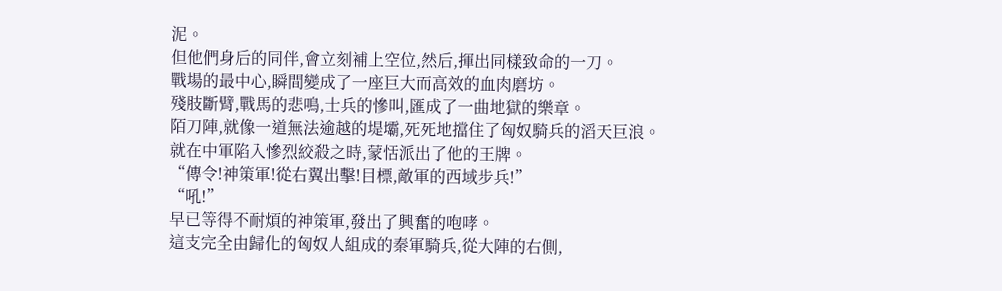泥。
但他們身后的同伴,會立刻補上空位,然后,揮出同樣致命的一刀。
戰場的最中心,瞬間變成了一座巨大而高效的血肉磨坊。
殘肢斷臂,戰馬的悲鳴,士兵的慘叫,匯成了一曲地獄的樂章。
陌刀陣,就像一道無法逾越的堤壩,死死地擋住了匈奴騎兵的滔天巨浪。
就在中軍陷入慘烈絞殺之時,蒙恬派出了他的王牌。
“傳令!神策軍!從右翼出擊!目標,敵軍的西域步兵!”
“吼!”
早已等得不耐煩的神策軍,發出了興奮的咆哮。
這支完全由歸化的匈奴人組成的秦軍騎兵,從大陣的右側,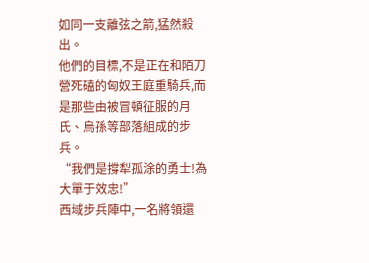如同一支離弦之箭,猛然殺出。
他們的目標,不是正在和陌刀營死磕的匈奴王庭重騎兵,而是那些由被冒頓征服的月氏、烏孫等部落組成的步兵。
“我們是撐犁孤涂的勇士!為大單于效忠!”
西域步兵陣中,一名將領還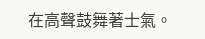在高聲鼓舞著士氣。